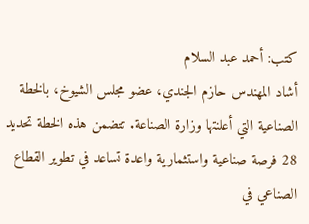كتب: أحمد عبد السلام
أشاد المهندس حازم الجندي، عضو مجلس الشيوخ، بالخطة الصناعية التي أعلنتها وزارة الصناعة. تتضمن هذه الخطة تحديد 28 فرصة صناعية واستثمارية واعدة تساعد في تطوير القطاع الصناعي في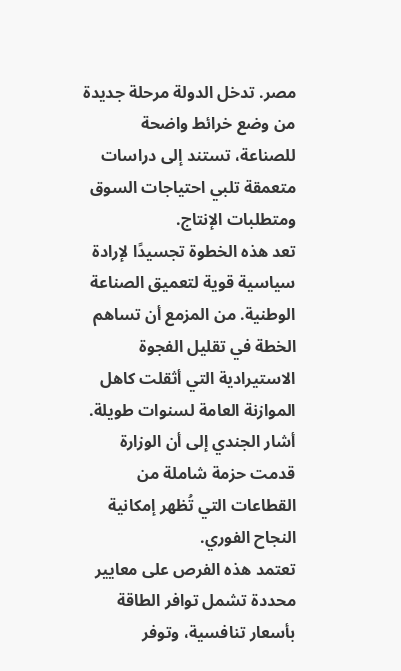مصر. تدخل الدولة مرحلة جديدة من وضع خرائط واضحة للصناعة، تستند إلى دراسات متعمقة تلبي احتياجات السوق ومتطلبات الإنتاج.
تعد هذه الخطوة تجسيدًا لإرادة سياسية قوية لتعميق الصناعة الوطنية. من المزمع أن تساهم الخطة في تقليل الفجوة الاستيرادية التي أثقلت كاهل الموازنة العامة لسنوات طويلة. أشار الجندي إلى أن الوزارة قدمت حزمة شاملة من القطاعات التي تُظهر إمكانية النجاح الفوري.
تعتمد هذه الفرص على معايير محددة تشمل توافر الطاقة بأسعار تنافسية، وتوفر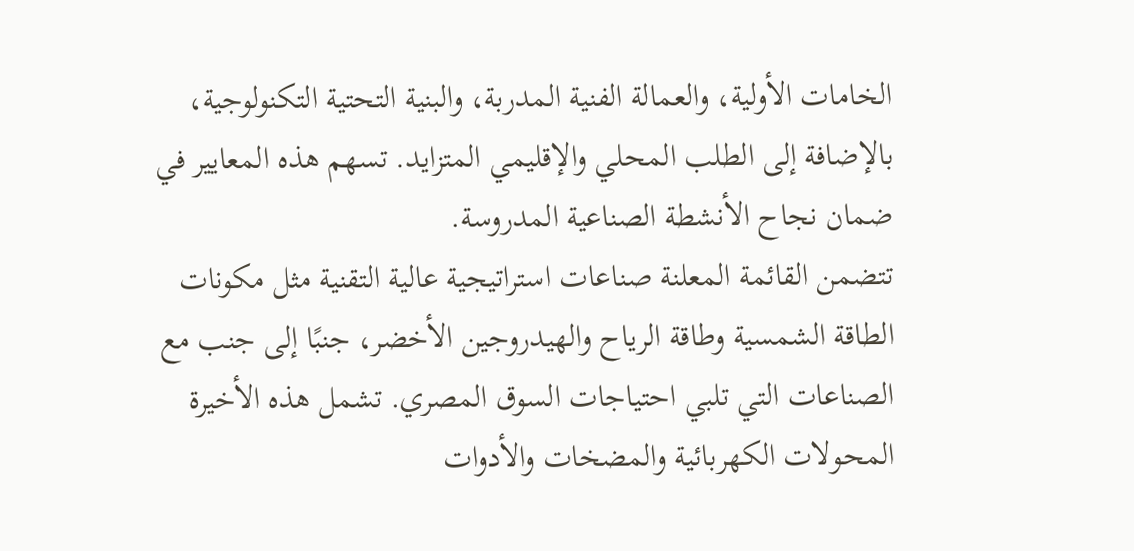الخامات الأولية، والعمالة الفنية المدربة، والبنية التحتية التكنولوجية، بالإضافة إلى الطلب المحلي والإقليمي المتزايد. تسهم هذه المعايير في ضمان نجاح الأنشطة الصناعية المدروسة.
تتضمن القائمة المعلنة صناعات استراتيجية عالية التقنية مثل مكونات الطاقة الشمسية وطاقة الرياح والهيدروجين الأخضر، جنبًا إلى جنب مع الصناعات التي تلبي احتياجات السوق المصري. تشمل هذه الأخيرة المحولات الكهربائية والمضخات والأدوات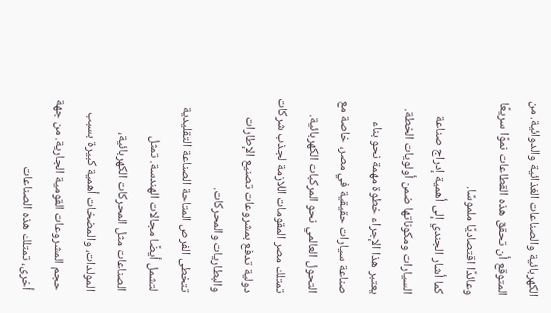الكهربائية والصناعات الغذائية والدوائية. من المتوقع أن تحقق هذه القطاعات نموًا سريعًا وعائدًا اقتصاديًا ملموسًا.
كما أشار الجندي إلى أهمية إدراج صناعة السيارات ومكوناتها ضمن أولويات الخطة. يعتبر هذا الإجراء خطوة مهمة نحو بناء صناعة سيارات حقيقية في مصر، خاصة مع التحول العالمي نحو المركبات الكهربائية. تمتلك مصر المقومات اللازمة لجذب شركات دولية تدفع بمشروعات تصنيع الإطارات والبطاريات والمحركات.
تتخطى الفرص المتاحة الصناعة التقليدية لتشمل أيضًا مجالات الهندسة. تمثل الصناعات مثل المحركات الكهربائية، المولدات، والمضخات أهمية كبيرة بسبب حجم المشروعات القومية الجارية. من جهة أخرى، تمتلك هذه الصناعات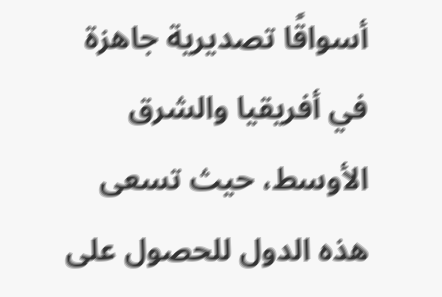أسواقًا تصديرية جاهزة في أفريقيا والشرق الأوسط، حيث تسعى هذه الدول للحصول على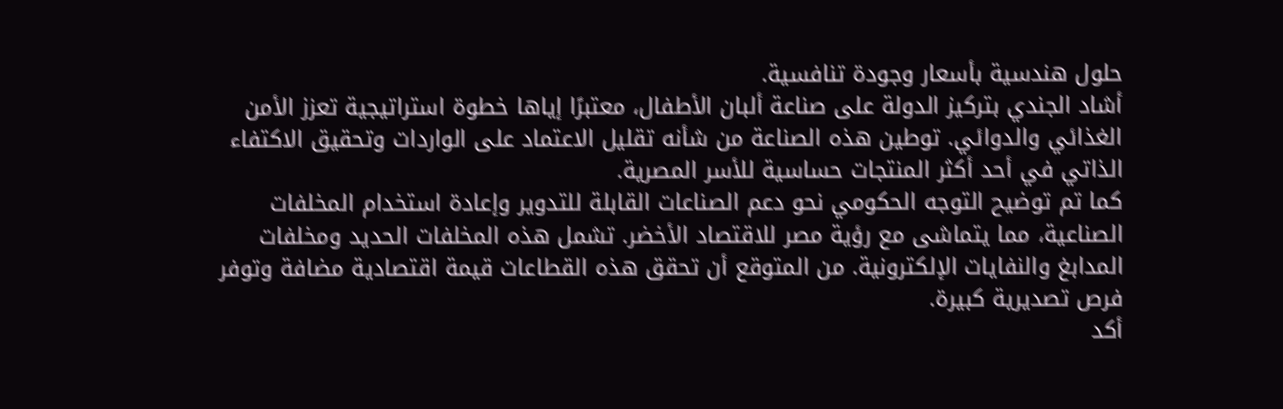حلول هندسية بأسعار وجودة تنافسية.
أشاد الجندي بتركيز الدولة على صناعة ألبان الأطفال، معتبرًا إياها خطوة استراتيجية تعزز الأمن الغذائي والدوائي. توطين هذه الصناعة من شأنه تقليل الاعتماد على الواردات وتحقيق الاكتفاء الذاتي في أحد أكثر المنتجات حساسية للأسر المصرية.
كما تم توضيح التوجه الحكومي نحو دعم الصناعات القابلة للتدوير وإعادة استخدام المخلفات الصناعية، مما يتماشى مع رؤية مصر للاقتصاد الأخضر. تشمل هذه المخلفات الحديد ومخلفات المدابغ والنفايات الإلكترونية. من المتوقع أن تحقق هذه القطاعات قيمة اقتصادية مضافة وتوفر فرص تصديرية كبيرة.
أكد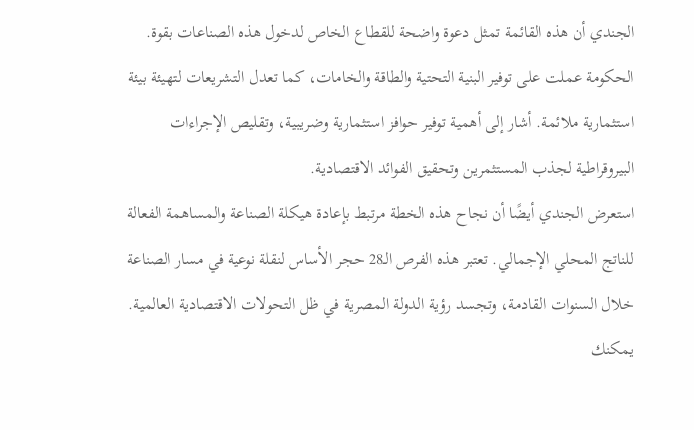الجندي أن هذه القائمة تمثل دعوة واضحة للقطاع الخاص لدخول هذه الصناعات بقوة. الحكومة عملت على توفير البنية التحتية والطاقة والخامات، كما تعدل التشريعات لتهيئة بيئة استثمارية ملائمة. أشار إلى أهمية توفير حوافز استثمارية وضريبية، وتقليص الإجراءات البيروقراطية لجذب المستثمرين وتحقيق الفوائد الاقتصادية.
استعرض الجندي أيضًا أن نجاح هذه الخطة مرتبط بإعادة هيكلة الصناعة والمساهمة الفعالة للناتج المحلي الإجمالي. تعتبر هذه الفرص الـ28 حجر الأساس لنقلة نوعية في مسار الصناعة خلال السنوات القادمة، وتجسد رؤية الدولة المصرية في ظل التحولات الاقتصادية العالمية.
يمكنك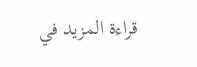قراءة المزيد في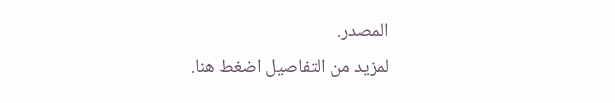المصدر.
لمزيد من التفاصيل اضغط هنا.